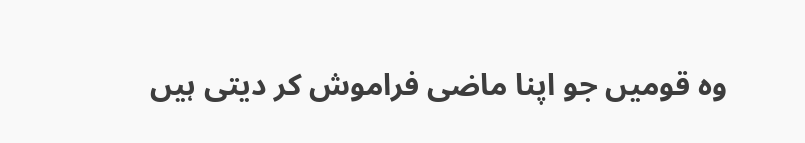وہ قومیں جو اپنا ماضی فراموش کر دیتی ہیں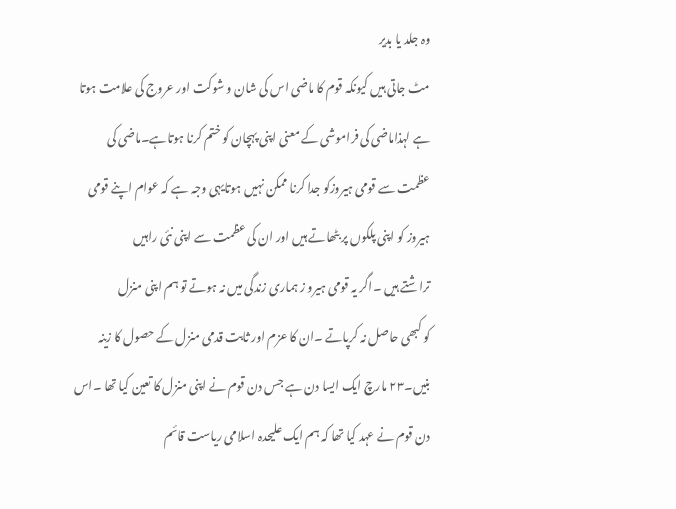وہ جلد یا بدیر
مٹ جاتی ہیں کیونکہ قوم کا ماضی اس کی شان و شوکت اور عروج کی علامت ہوتا
ہے لہذاماضی کی فراموشی کے معنی اپنی پہچان کو ختم کرنا ہوتاہے۔ماضی کی
عظمت سے قومی ہیروزکو جدا کرنا ممکن نہیں ہوتایہی وجہ ہے کہ عوام اپنے قومی
ہیروز کو اپنی پلکوں پر بٹھاتے ہیں اور ان کی عظمت سے اپنی نئی راہیں
تراشتے ہیں ۔اگر یہ قومی ہیرو ز ہماری زندگی میں نہ ہوتے تو ہم اپنی منزل
کو کبھی حاصل نہ کرپاتے ۔ان کا عزم اور ثابت قدمی منزل کے حصول کا زینہ
بنیں۔۲۳ مارچ ایک ایسا دن ہے جس دن قوم نے اپنی منزل کا تعین کیا تھا ۔اس
دن قوم نے عہد کیا تھا کہ ہم ایک علیحدہ اسلامی ریاست قائم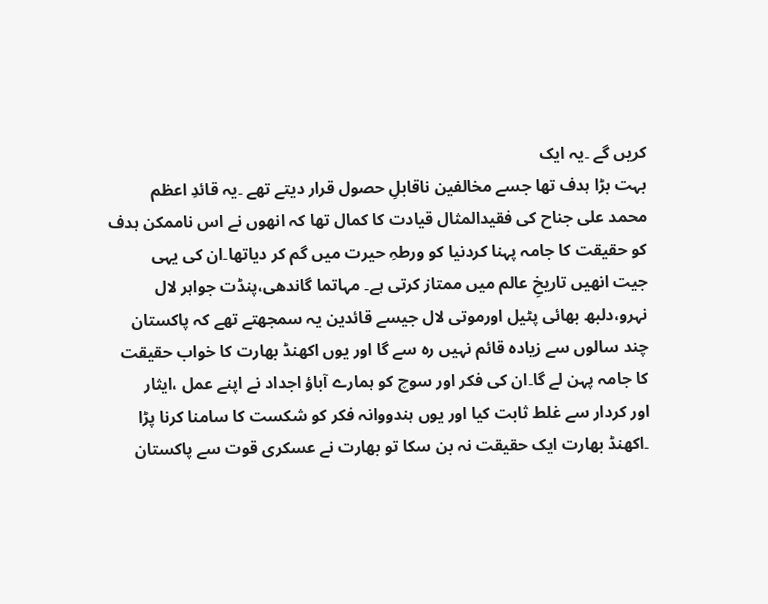کریں گے ۔یہ ایک
بہت بڑا ہدف تھا جسے مخالفین ناقابلِ حصول قرار دیتے تھے ۔یہ قائدِ اعظم
محمد علی جناح کی فقیدالمثال قیادت کا کمال تھا کہ انھوں نے اس ناممکن ہدف
کو حقیقت کا جامہ پہنا کردنیا کو ورطہِ حیرت میں گم کر دیاتھا۔ان کی یہی
جیت انھیں تاریخِ عالم میں ممتاز کرتی ہے۔ مہاتما گاندھی،پنڈت جواہر لال
نہرو،دلبھ بھائی پٹیل اورموتی لال جیسے قائدین یہ سمجھتے تھے کہ پاکستان
چند سالوں سے زیادہ قائم نہیں رہ سے گا اور یوں اکھنڈ بھارت کا خواب حقیقت
کا جامہ پہن لے گا۔ان کی فکر اور سوچ کو ہمارے آباؤ اجداد نے اپنے عمل ،ایثار
اور کردار سے غلط ثابت کیا اور یوں ہندووانہ فکر کو شکست کا سامنا کرنا پڑا
۔اکھنڈ بھارت ایک حقیقت نہ بن سکا تو بھارت نے عسکری قوت سے پاکستان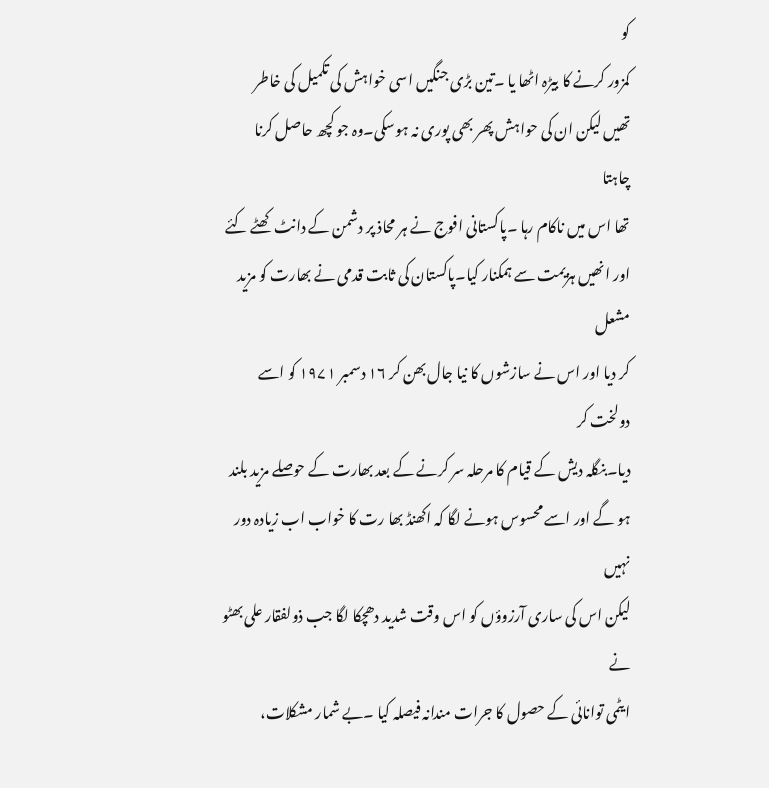کو
کمزور کرنے کا بیڑہ اٹھا یا ۔تین بڑی جنگیں اسی خواہش کی تکمیل کی خاطر
تھیں لیکن ان کی حواہش پھر بھی پوری نہ ہوسکی۔وہ جو کچھ حاصل کرنا چاہتا
تھا اس میں ناکام رہا ۔پاکستانی افوج نے ہر محاذ پر دشمن کے دانٹ کھٹے کئے
اور انھیں ہزیمت سے ہمکنار کیا۔پاکستان کی ثابت قدمی نے بھارت کو مزید مشعل
کر دیا اور اس نے سازشوں کا نیا جال بھن کر ۱۶ دسمبر ۱۹۷۱ کو اسے دولخت کر
دیا۔بنگلہ دیش کے قیام کا مرحلہ سر کرنے کے بعد بھارت کے حوصلے مزید بلند
ہو گے اور اسے محسوس ہونے لگا کہ اکھنڈ بھا رت کا خواب اب زیادہ دور نہیں
لیکن اس کی ساری آرزوؤں کو اس وقت شدید دھچکا لگا جب ذولفقار علی بھٹو نے
ایٹمی توانائی کے حصول کا جرات مندانہ فیصلہ کیا ۔بے شمار مشکلات،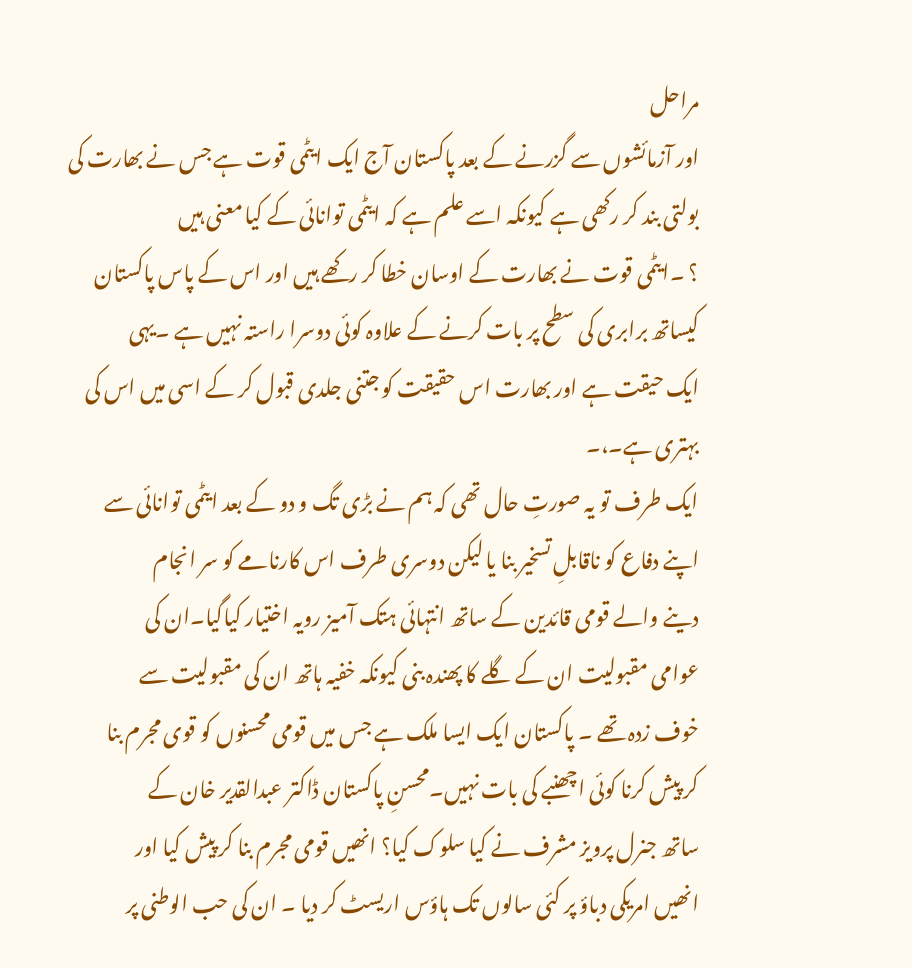مراحل
اور آزمائشوں سے گزرنے کے بعد پاکستان آج ایک ایٹمی قوت ہے جس نے بھارت کی
بولتی بند کر رکھی ہے کیونکہ اسے علم ہے کہ ایٹمی توانائی کے کیا معنی ہیں
؟ ۔ایٹمی قوت نے بھارت کے اوسان خطا کر رکھے ہیں اور اس کے پاس پاکستان
کیساتھ برابری کی سطح پر بات کرنے کے علاوہ کوئی دوسرا راستہ نہیں ہے ۔یہی
ایک حیقت ہے اور بھارت اس حقیقت کو جتنی جلدی قبول کر کے اسی میں اس کی
بہتری ہے۔،۔
ایک طرف تو یہ صورتِ حال تھی کہ ہم نے بڑی تگ و دو کے بعد ایٹمی توانائی سے
اپنے دفاع کو ناقابلِ تسخیر بنا یا لیکن دوسری طرف اس کارنامے کو سر انجام
دینے والے قومی قائدین کے ساتھ انتہائی ہتک آمیز رویہ اختیار کیاگیا۔ان کی
عوامی مقبولیت ان کے گلے کا پھندہ بنی کیونکہ خفیہ ہاتھ ان کی مقبولیت سے
خوف زدہ تھے ۔ پاکستان ایک ایسا ملک ہے جس میں قومی محسنوں کو قوی مجرم بنا
کر پیش کرنا کوئی اچھنبے کی بات نہیں۔محسنِ پاکستان ڈاکتر عبدالقدیر خان کے
ساتھ جنرل پرویز مشرف نے کیا سلوک کیا؟ انھیں قومی مجرم بنا کر پیش کیا اور
انھیں امریکی دباؤ پر کئی سالوں تک ہاؤس اریسٹ کر دیا ۔ ان کی حب الوطنی پر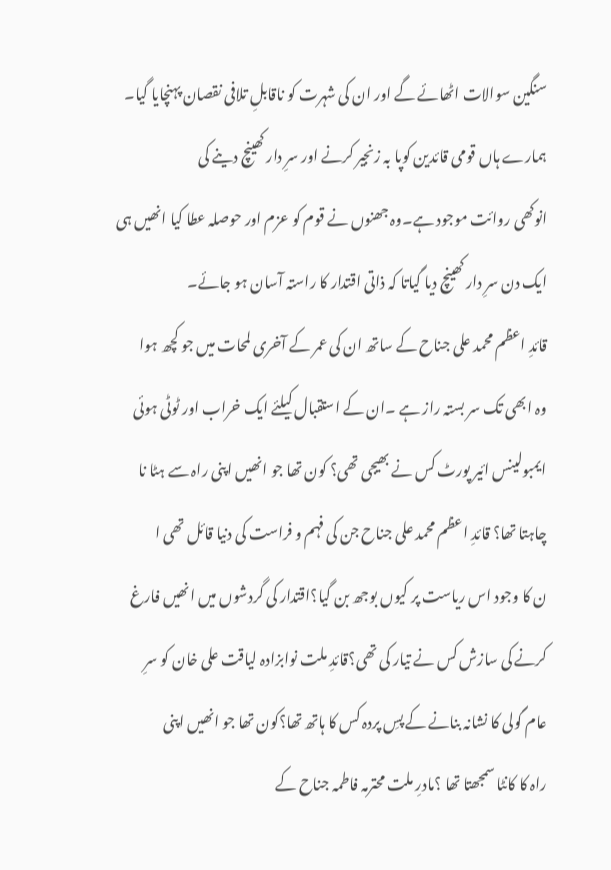سنگین سوالات اٹھائے گے اور ان کی شہرت کو ناقابلِ تلافی نقصان پہنچایا گیا۔
ہمارے ہاں قومی قائدین کوپا بہ زنجیر کرنے اور سرِ دار کھینچ دینے کی
انوکھی روائت موجود ہے۔وہ جھنوں نے قوم کو عزم اور حوصلہ عطا کیا انھیں ہی
ایک دن سرِ دار کھینچ دیا گیاتا کہ ذاتی اقتدار کا راستہ آسان ہو جائے۔
قائدِ اعظم محمد علی جناح کے ساتھ ان کی عمر کے آخری لمحات میں جو کچھ ہوا
وہ ابھی تک سر بستہ راز ہے ۔ان کے استقبال کیلئے ایک خراب اور ٹوٹی ہوئی
ایمبولینس ائیر پورٹ کس نے بھیجی تھی؟ کون تھا جو انھیں اپنی راہ سے ہٹا نا
چاہتا تھا؟ قائدِ اعظم محمد علی جناح جن کی فہم و فراست کی دنیا قائل تھی ا
ن کا وجود اس ریاست پر کیوں بوجھ بن گیا؟اقتدار کی گردشوں میں انھیں فارغ
کرنے کی سازش کس نے تیار کی تھی؟قائدِ ملت نوابزادہ لیاقت علی خان کو سرِ
عام گولی کا نشانہ بنانے کے پسِ پردہ کس کا ہاتھ تھا؟کون تھا جو انھیں اپنی
راہ کا کانٹا سمجھتا تھا ؟مادرِ ملت محترمہ فاطمہ جناح کے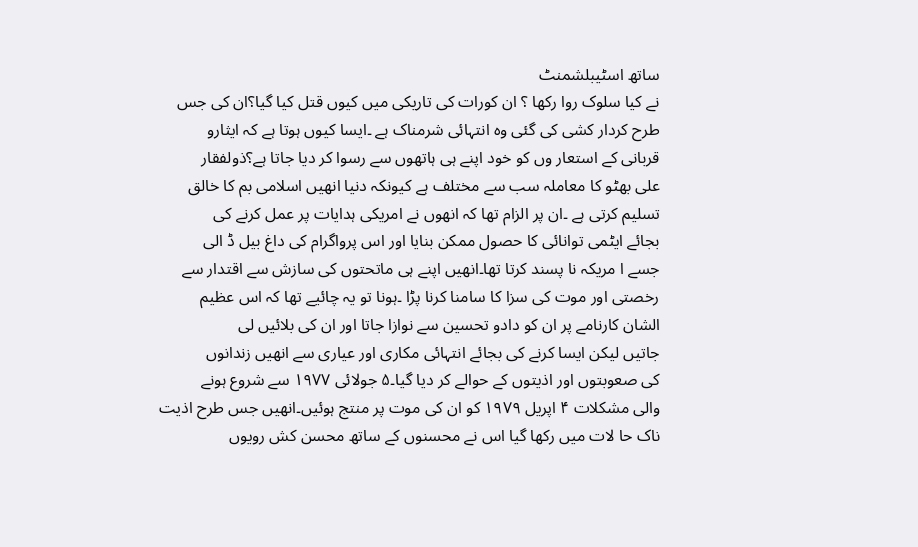ساتھ اسٹیبلشمنٹ
نے کیا سلوک روا رکھا ؟ ان کورات کی تاریکی میں کیوں قتل کیا گیا؟ان کی جس
طرح کردار کشی کی گئی وہ انتہائی شرمناک ہے ۔ایسا کیوں ہوتا ہے کہ ایثارو
قربانی کے استعار وں کو خود اپنے ہی ہاتھوں سے رسوا کر دیا جاتا ہے؟ذولفقار
علی بھٹو کا معاملہ سب سے مختلف ہے کیونکہ دنیا انھیں اسلامی بم کا خالق
تسلیم کرتی ہے ۔ان پر الزام تھا کہ انھوں نے امریکی ہدایات پر عمل کرنے کی
بجائے ایٹمی توانائی کا حصول ممکن بنایا اور اس پرواگرام کی داغ بیل ڈ الی
جسے ا مریکہ نا پسند کرتا تھا۔انھیں اپنے ہی ماتحتوں کی سازش سے اقتدار سے
رخصتی اور موت کی سزا کا سامنا کرنا پڑا ۔ہونا تو یہ چائیے تھا کہ اس عظیم
الشان کارنامے پر ان کو دادو تحسین سے نوازا جاتا اور ان کی بلائیں لی
جاتیں لیکن ایسا کرنے کی بجائے انتہائی مکاری اور عیاری سے انھیں زندانوں
کی صعوبتوں اور اذیتوں کے حوالے کر دیا گیا۔۵ جولائی ۱۹۷۷ سے شروع ہونے
والی مشکلات ۴ اپریل ۱۹۷۹ کو ان کی موت پر منتج ہوئیں۔انھیں جس طرح اذیت
ناک حا لات میں رکھا گیا اس نے محسنوں کے ساتھ محسن کش رویوں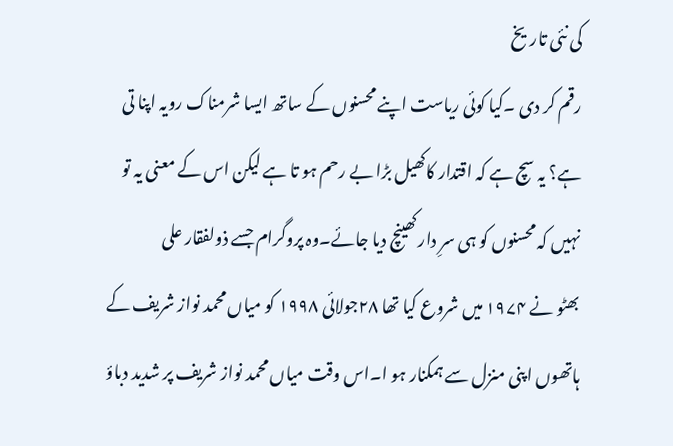کی نئی تاریخ
رقم کر دی ۔کیا کوئی ریاست اپنے محسنوں کے ساتھ ایسا شرمناک رویہ اپنا تی
ہے؟ یہ سچ ہے کہ اقتدار کاکھیل بڑا بے رحم ہو تا ہے لیکن اس کے معنی یہ تو
نہیں کہ محسنوں کو ہی سرِ دار کھینچ دیا جائے۔وہ پروگرام جسے ذولفقار علی
بھٹو نے ۱۹۷۴ میں شروع کیا تھا ۲۸جولائی ۱۹۹۸ کو میاں محمد نواز شریف کے
ہاتھوں اپنی منزل سے ہمکنار ہو ا۔اس وقت میاں محمد نواز شریف پر شدید دباؤ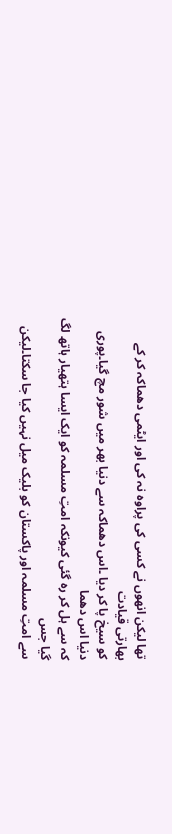تھا لیکن انھوں نے کسی کی پراوہ نہ کی اور ایٹمی دھماکہ کر کے بھارتی قیادت
کو سیخ پا کر دیا ۔اس دھماکہ سے دنیا بھر میں شور مچ گیا۔پوری دنیا اس دھما
کہ سے ہل کر رہ گئی کیونکہ امتِ مسلمہ کو ایک ایسا ہتھیار ہاتھ لگ گیا جس
سے امتِ مسلمہ اور پاکستان کو بلیک میل نہیں کیا جا سکتا۔لیکن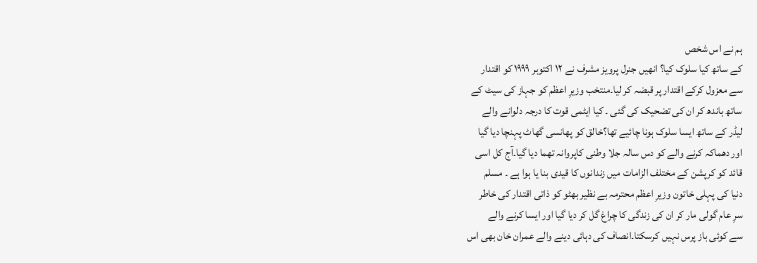ہم نے اس شخص
کے ساتھ کیا سلوک کیا؟ انھیں جنرل پرویز مشرف نے ۱۲ اکتوبر ۱۹۹۹ کو اقتدار
سے معزول کرکے اقتدار پر قبضہ کر لیا۔منتخب وزیرِ اعظم کو جہاز کی سیٹ کے
ساتھ باندھ کر ان کی تضحیک کی گئی ۔ کیا ایٹمی قوت کا درجہ دلوانے والے
لیڈر کے ساتھ ایسا سلوک ہونا چائیے تھا؟خالق کو پھانسی گھاٹ پہنچا دیا گیا
اور دھماکہ کرنے والے کو دس سالہ جلا وطنی کاپروانہ تھما دیا گیا۔آج کل اسی
قائد کو کرپشن کے مختلف الزامات میں زندانوں کا قیدی بنا یا ہوا ہے ۔ مسلم
دنیا کی پہلی خاتون وزیرِ اعظم محترمہ بے نظیر بھٹو کو ذاتی اقتدار کی خاطر
سرِ عام گولی مار کر ان کی زندگی کا چراغ گل کر دیا گیا اور ایسا کرنے والے
سے کوئی باز پرس نہیں کرسکتا۔انصاف کی دہائی دینے والے عمران خان بھی اس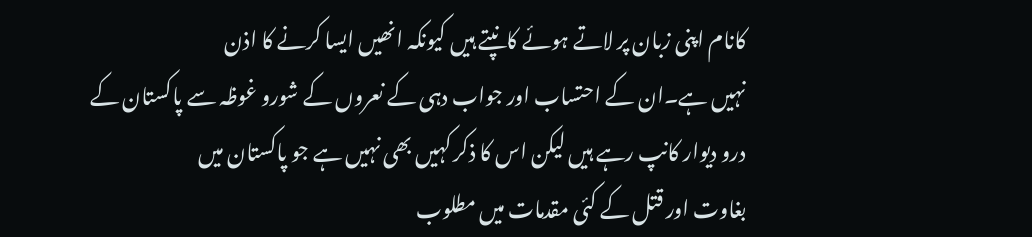کانام اپنی زبان پر لاتے ہوئے کانپتے ہیں کیونکہ انھیں ایسا کرنے کا اذن
نہیں ہے۔ان کے احتساب اور جواب دہی کے نعروں کے شورو غوظہ سے پاکستان کے
درو دیوار کانپ رہے ہیں لیکن اس کا ذکر کہیں بھی نہیں ہے جو پاکستان میں
بغاوت اور قتل کے کئی مقدمات میں مطلوب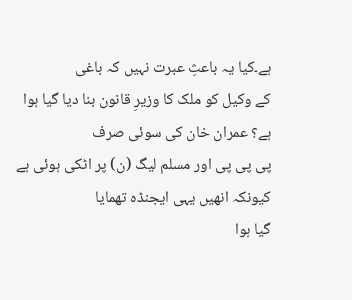ہے۔کیا یہ باعثِ عبرت نہیں کہ باغی
کے وکیل کو ملک کا وزیرِ قانون بنا دیا گیا ہوا ہے؟ عمران خان کی سوئی صرف
پی پی پی اور مسلم لیگ (ن) پر اٹکی ہوئی ہے کیونکہ انھیں یہی ایجنڈہ تھمایا
گیا ہوا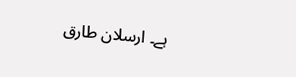ہے۔ ارسلان طارق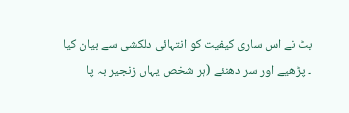بٹ نے اس ساری کیفیت کو انتہائی دلکشی سے بیان کیا
۔ پڑھیے اور سر دھنئے (ہر شخص یہاں زنجیر بہ پا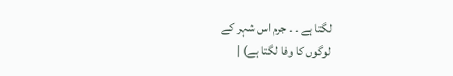لگتا ہے ۔ ۔ جرم اس شہر کے
لوگوں کا وفا لگتا ہے) |